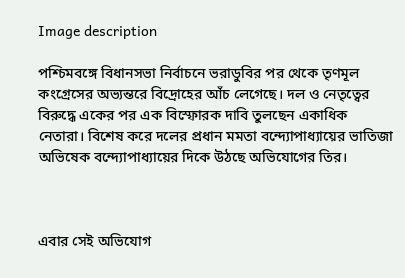Image description

পশ্চিমবঙ্গে বিধানসভা নির্বাচনে ভরাডুবির পর থেকে তৃণমূল কংগ্রেসের অভ্যন্তরে বিদ্রোহের আঁচ লেগেছে। দল ও নেতৃত্বের বিরুদ্ধে একের পর এক বিস্ফোরক দাবি তুলছেন একাধিক নেতারা। বিশেষ করে দলের প্রধান মমতা বন্দ্যোপাধ্যায়ের ভাতিজা অভিষেক বন্দ্যোপাধ্যায়ের দিকে উঠছে অভিযোগের তির।



এবার সেই অভিযোগ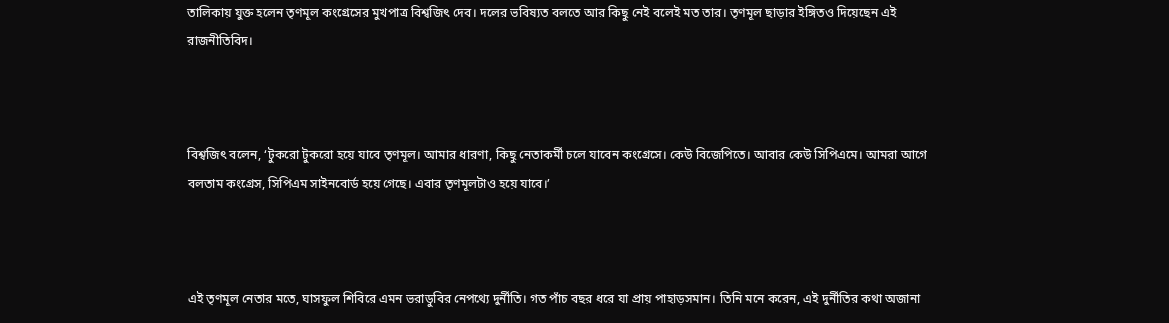তালিকায় যুক্ত হলেন তৃণমূল কংগ্রেসের মুখপাত্র বিশ্বজিৎ দেব। দলের ভবিষ্যত বলতে আর কিছু নেই বলেই মত তার। তৃণমূল ছাড়ার ইঙ্গিতও দিয়েছেন এই রাজনীতিবিদ।



বিশ্বজিৎ বলেন, ‘টুকরো টুকরো হয়ে যাবে তৃণমূল। আমার ধারণা, কিছু নেতাকর্মী চলে যাবেন কংগ্রেসে। কেউ বিজেপিতে। আবার কেউ সিপিএমে। আমরা আগে বলতাম কংগ্রেস, সিপিএম সাইনবোর্ড হয়ে গেছে। এবার তৃণমূলটাও হয়ে যাবে।’



এই তৃণমূল নেতার মতে, ঘাসফুল শিবিরে এমন ভরাডুবির নেপথ্যে দুর্নীতি। গত পাঁচ বছর ধরে যা প্রায় পাহাড়সমান। তিনি মনে করেন, এই দুর্নীতির কথা অজানা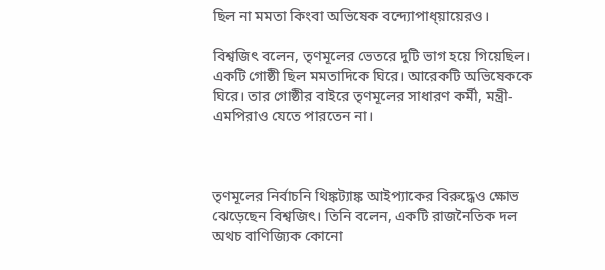ছিল না মমতা কিংবা অভিষেক বন্দ্যোপাধ্য়ায়েরও।

বিশ্বজিৎ বলেন, তৃণমূলের ভেতরে দুটি ভাগ হয়ে গিয়েছিল। একটি গোষ্ঠী ছিল মমতাদিকে ঘিরে। আরেকটি অভিষেককে ঘিরে। তার গোষ্ঠীর বাইরে তৃণমূলের সাধারণ কর্মী, মন্ত্রী-এমপিরাও যেতে পারতেন না।



তৃণমূলের নির্বাচনি থিঙ্কট্যাঙ্ক আইপ্যাকের বিরুদ্ধেও ক্ষোভ ঝেড়েছেন বিশ্বজিৎ। তিনি বলেন, একটি রাজনৈতিক দল অথচ বাণিজ্যিক কোনো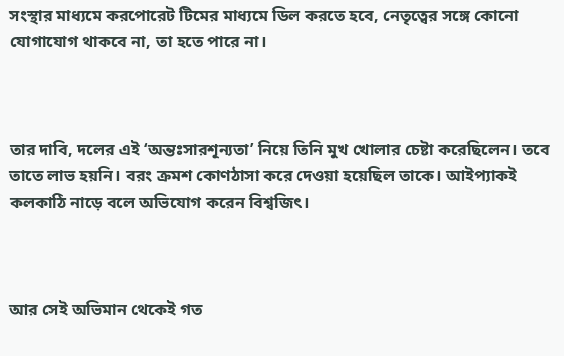সংস্থার মাধ্যমে করপোরেট টিমের মাধ্যমে ডিল করতে হবে, নেতৃত্বের সঙ্গে কোনো যোগাযোগ থাকবে না, তা হতে পারে না।



তার দাবি, দলের এই ‘অন্তঃসারশূন্যতা’ নিয়ে তিনি মুখ খোলার চেষ্টা করেছিলেন। তবে তাতে লাভ হয়নি। বরং ক্রমশ কোণঠাসা করে দেওয়া হয়েছিল তাকে। আইপ্যাকই কলকাঠি নাড়ে বলে অভিযোগ করেন বিশ্বজিৎ।



আর সেই অভিমান থেকেই গত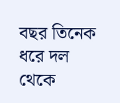বছর তিনেক ধরে দল থেকে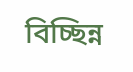বিচ্ছিন্ন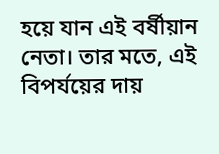হয়ে যান এই বর্ষীয়ান নেতা। তার মতে, এই বিপর্যয়ের দায়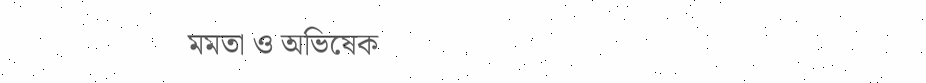মমতা ও অভিষেক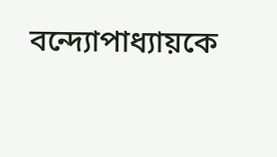বন্দ্যোপাধ্যায়কে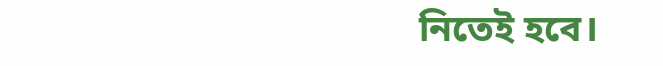নিতেই হবে।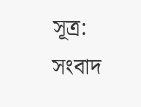সূত্র: সংবাদ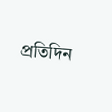প্রতিদিন